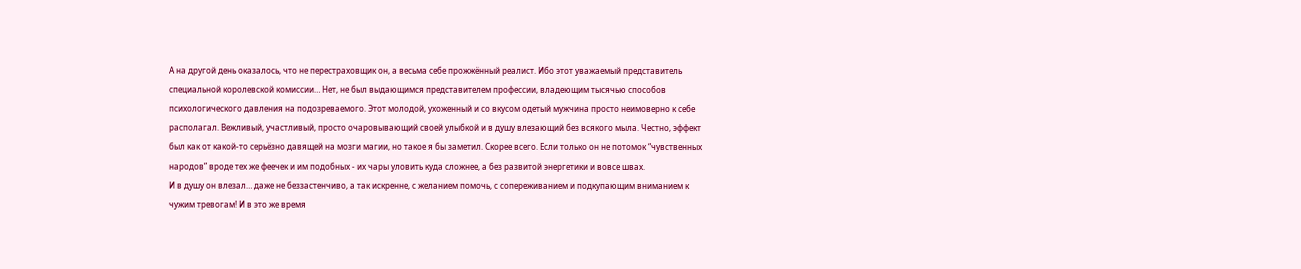А на другой день оказалось, что не перестраховщик он, а весьма себе прожжённый реалист. Ибо этот уважаемый представитель специальной королевской комиссии… Нет, не был выдающимся представителем профессии, владеющим тысячью способов психологического давления на подозреваемого. Этот молодой, ухоженный и со вкусом одетый мужчина просто неимоверно к себе располагал. Вежливый, участливый, просто очаровывающий своей улыбкой и в душу влезающий без всякого мыла. Честно, эффект был как от какой-то серьёзно давящей на мозги магии, но такое я бы заметил. Скорее всего. Если только он не потомок “чувственных народов” вроде тех же феечек и им подобных - их чары уловить куда сложнее, а без развитой энергетики и вовсе швах.
И в душу он влезал… даже не беззастенчиво, а так искренне, с желанием помочь, с сопереживанием и подкупающим вниманием к чужим тревогам! И в это же время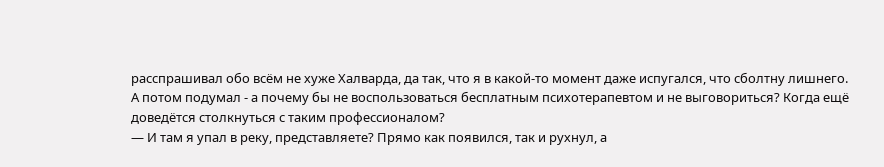расспрашивал обо всём не хуже Халварда, да так, что я в какой-то момент даже испугался, что сболтну лишнего. А потом подумал - а почему бы не воспользоваться бесплатным психотерапевтом и не выговориться? Когда ещё доведётся столкнуться с таким профессионалом?
— И там я упал в реку, представляете? Прямо как появился, так и рухнул, а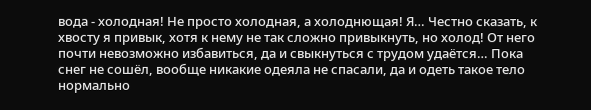вода - холодная! Не просто холодная, а холоднющая! Я… Честно сказать, к хвосту я привык, хотя к нему не так сложно привыкнуть, но холод! От него почти невозможно избавиться, да и свыкнуться с трудом удаётся… Пока снег не сошёл, вообще никакие одеяла не спасали, да и одеть такое тело нормально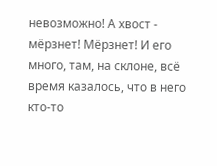невозможно! А хвост - мёрзнет! Мёрзнет! И его много, там, на склоне, всё время казалось, что в него кто-то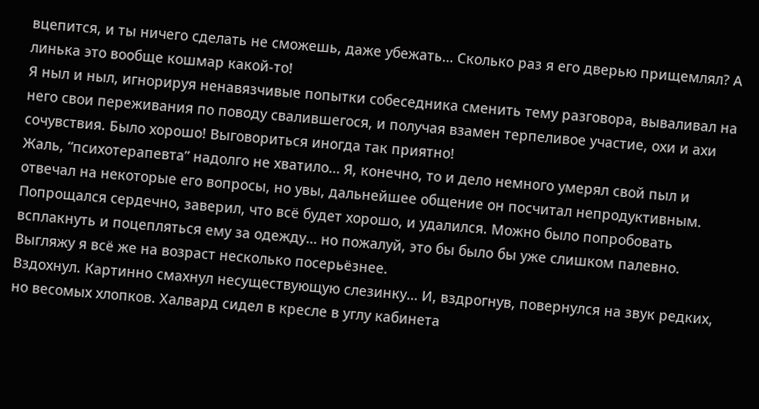вцепится, и ты ничего сделать не сможешь, даже убежать… Сколько раз я его дверью прищемлял? А линька это вообще кошмар какой-то!
Я ныл и ныл, игнорируя ненавязчивые попытки собеседника сменить тему разговора, вываливал на него свои переживания по поводу свалившегося, и получая взамен терпеливое участие, охи и ахи сочувствия. Было хорошо! Выговориться иногда так приятно!
Жаль, “психотерапевта” надолго не хватило… Я, конечно, то и дело немного умерял свой пыл и отвечал на некоторые его вопросы, но увы, дальнейшее общение он посчитал непродуктивным. Попрощался сердечно, заверил, что всё будет хорошо, и удалился. Можно было попробовать всплакнуть и поцепляться ему за одежду… но пожалуй, это бы было бы уже слишком палевно. Выгляжу я всё же на возраст несколько посерьёзнее.
Вздохнул. Картинно смахнул несуществующую слезинку… И, вздрогнув, повернулся на звук редких, но весомых хлопков. Халвард сидел в кресле в углу кабинета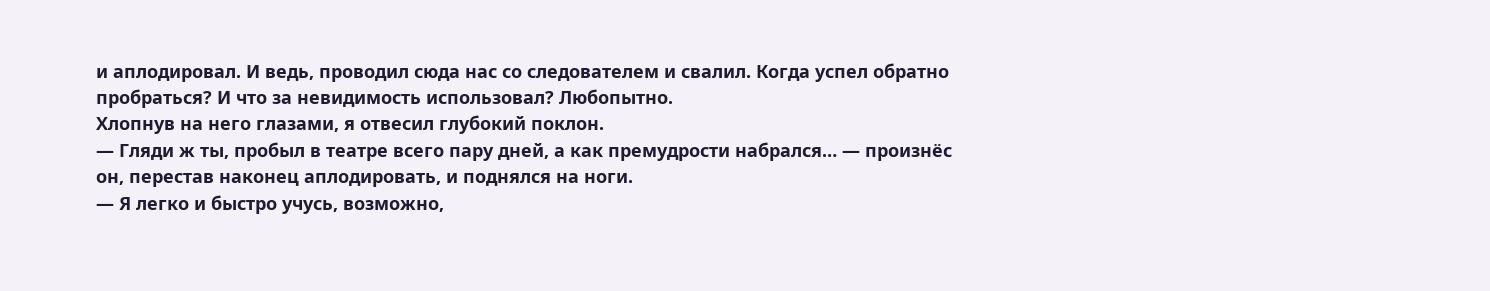и аплодировал. И ведь, проводил сюда нас со следователем и свалил. Когда успел обратно пробраться? И что за невидимость использовал? Любопытно.
Хлопнув на него глазами, я отвесил глубокий поклон.
— Гляди ж ты, пробыл в театре всего пару дней, а как премудрости набрался… — произнёс он, перестав наконец аплодировать, и поднялся на ноги.
— Я легко и быстро учусь, возможно,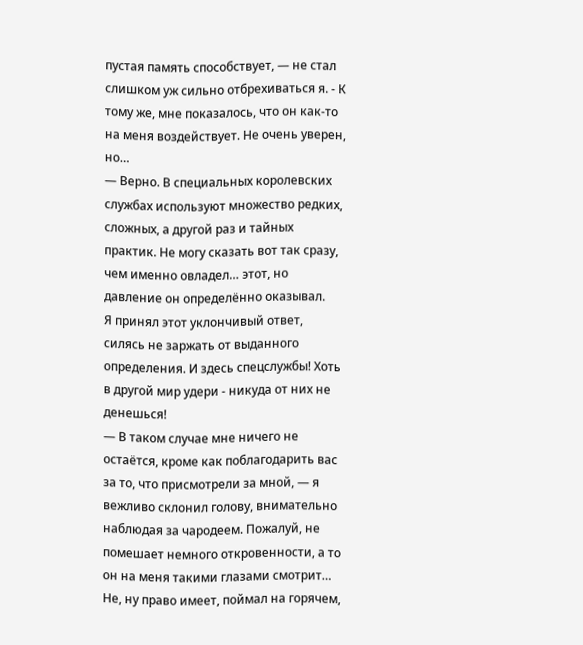пустая память способствует, — не стал слишком уж сильно отбрехиваться я. - К тому же, мне показалось, что он как-то на меня воздействует. Не очень уверен, но…
— Верно. В специальных королевских службах используют множество редких, сложных, а другой раз и тайных практик. Не могу сказать вот так сразу, чем именно овладел… этот, но давление он определённо оказывал.
Я принял этот уклончивый ответ, силясь не заржать от выданного определения. И здесь спецслужбы! Хоть в другой мир удери - никуда от них не денешься!
— В таком случае мне ничего не остаётся, кроме как поблагодарить вас за то, что присмотрели за мной, — я вежливо склонил голову, внимательно наблюдая за чародеем. Пожалуй, не помешает немного откровенности, а то он на меня такими глазами смотрит… Не, ну право имеет, поймал на горячем,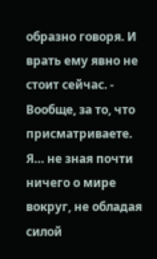образно говоря. И врать ему явно не стоит сейчас. - Вообще, за то, что присматриваете. Я… не зная почти ничего о мире вокруг, не обладая силой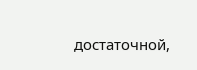достаточной,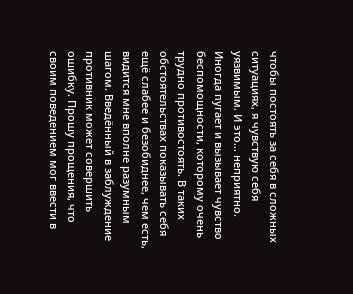чтобы постоять за себя в сложных ситуациях, я чувствую себя уязвимым. И это… неприятно. Иногда пугает и вызывает чувство беспомощности, которому очень трудно противостоять. В таких обстоятельствах показывать себя ещё слабее и безобиднее, чем есть, видится мне вполне разумным шагом. Введённый в заблуждение противник может совершить ошибку. Прошу прощения, что своим поведением мог ввести в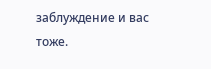заблуждение и вас тоже.